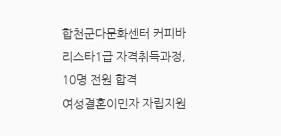합천군다문화센터 커피바리스타1급 자격취득과정, 10명 전원 합격
여성결혼이민자 자립지원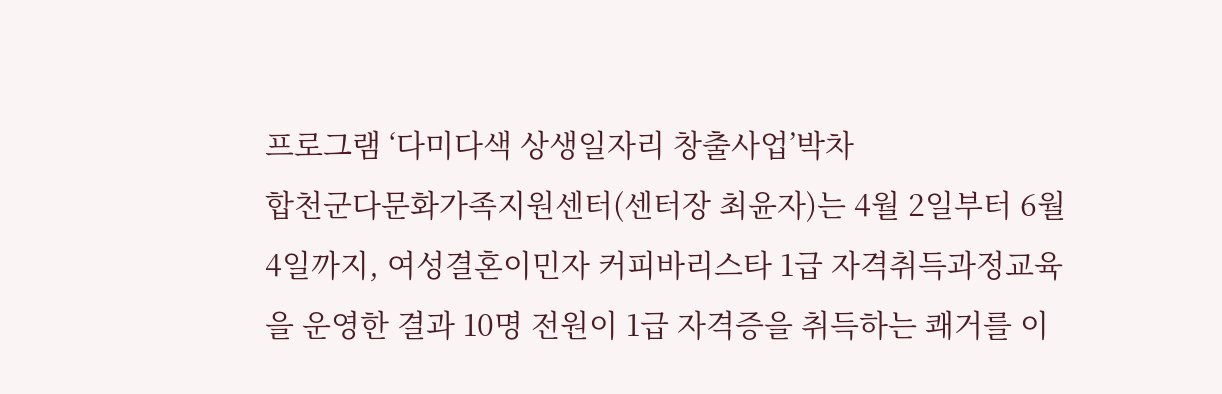프로그램 ‘다미다색 상생일자리 창출사업’박차
합천군다문화가족지원센터(센터장 최윤자)는 4월 2일부터 6월 4일까지, 여성결혼이민자 커피바리스타 1급 자격취득과정교육을 운영한 결과 10명 전원이 1급 자격증을 취득하는 쾌거를 이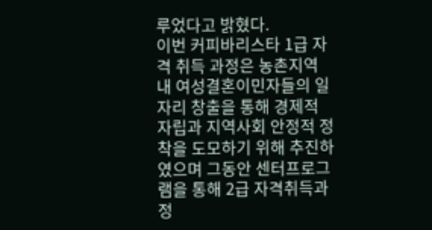루었다고 밝혔다.
이번 커피바리스타 1급 자격 취득 과정은 농촌지역 내 여성결혼이민자들의 일자리 창출을 통해 경제적 자립과 지역사회 안정적 정착을 도모하기 위해 추진하였으며 그동안 센터프로그램을 통해 2급 자격취득과정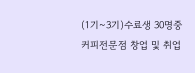(1기~3기)수료생 30명중 커피전문점 창업 및 취업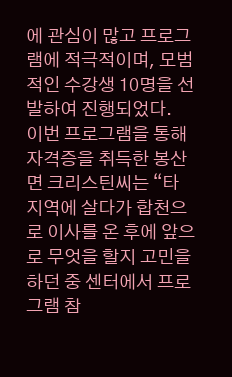에 관심이 많고 프로그램에 적극적이며, 모범적인 수강생 10명을 선발하여 진행되었다.
이번 프로그램을 통해 자격증을 취득한 봉산면 크리스틴씨는 “타 지역에 살다가 합천으로 이사를 온 후에 앞으로 무엇을 할지 고민을 하던 중 센터에서 프로그램 참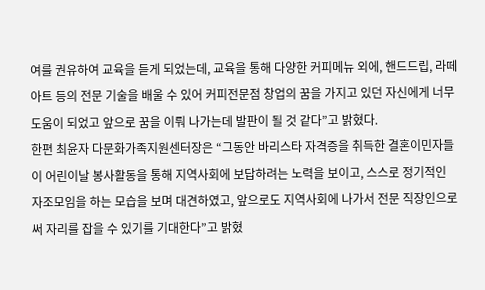여를 권유하여 교육을 듣게 되었는데, 교육을 통해 다양한 커피메뉴 외에, 핸드드립, 라떼아트 등의 전문 기술을 배울 수 있어 커피전문점 창업의 꿈을 가지고 있던 자신에게 너무 도움이 되었고 앞으로 꿈을 이뤄 나가는데 발판이 될 것 같다”고 밝혔다.
한편 최윤자 다문화가족지원센터장은 “그동안 바리스타 자격증을 취득한 결혼이민자들이 어린이날 봉사활동을 통해 지역사회에 보답하려는 노력을 보이고, 스스로 정기적인 자조모임을 하는 모습을 보며 대견하였고, 앞으로도 지역사회에 나가서 전문 직장인으로써 자리를 잡을 수 있기를 기대한다”고 밝혔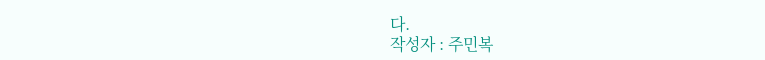다.
작성자 : 주민복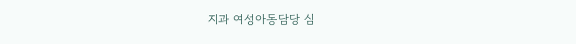지과 여성아동담당 심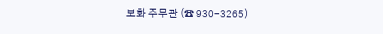보화 주무관 (☎ 930-3265)